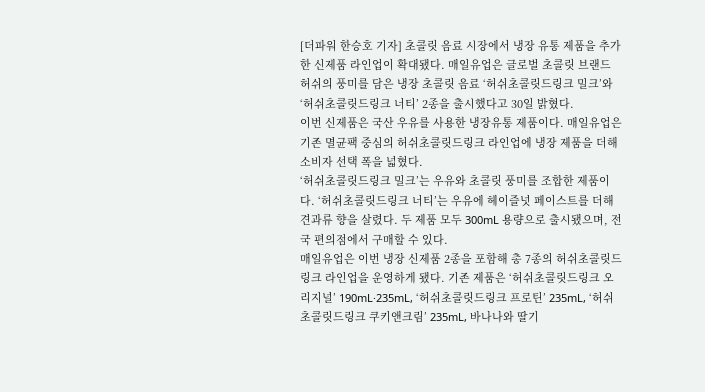[더파워 한승호 기자] 초콜릿 음료 시장에서 냉장 유통 제품을 추가한 신제품 라인업이 확대됐다. 매일유업은 글로벌 초콜릿 브랜드 허쉬의 풍미를 담은 냉장 초콜릿 음료 ‘허쉬초콜릿드링크 밀크’와 ‘허쉬초콜릿드링크 너티’ 2종을 출시했다고 30일 밝혔다.
이번 신제품은 국산 우유를 사용한 냉장유통 제품이다. 매일유업은 기존 멸균팩 중심의 허쉬초콜릿드링크 라인업에 냉장 제품을 더해 소비자 선택 폭을 넓혔다.
‘허쉬초콜릿드링크 밀크’는 우유와 초콜릿 풍미를 조합한 제품이다. ‘허쉬초콜릿드링크 너티’는 우유에 헤이즐넛 페이스트를 더해 견과류 향을 살렸다. 두 제품 모두 300mL 용량으로 출시됐으며, 전국 편의점에서 구매할 수 있다.
매일유업은 이번 냉장 신제품 2종을 포함해 총 7종의 허쉬초콜릿드링크 라인업을 운영하게 됐다. 기존 제품은 ‘허쉬초콜릿드링크 오리지널’ 190mL·235mL, ‘허쉬초콜릿드링크 프로틴’ 235mL, ‘허쉬초콜릿드링크 쿠키앤크림’ 235mL, 바나나와 딸기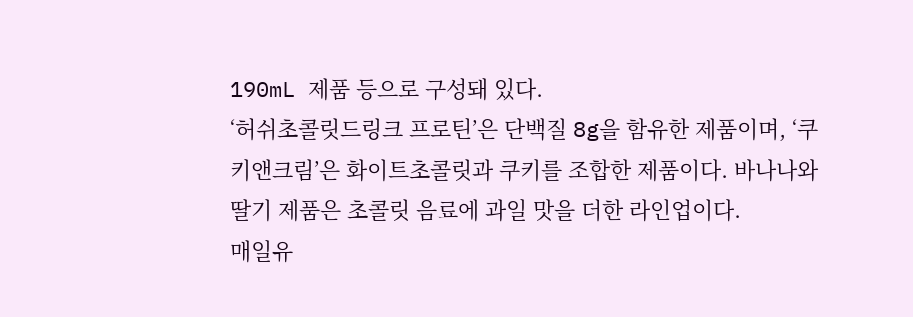190mL 제품 등으로 구성돼 있다.
‘허쉬초콜릿드링크 프로틴’은 단백질 8g을 함유한 제품이며, ‘쿠키앤크림’은 화이트초콜릿과 쿠키를 조합한 제품이다. 바나나와 딸기 제품은 초콜릿 음료에 과일 맛을 더한 라인업이다.
매일유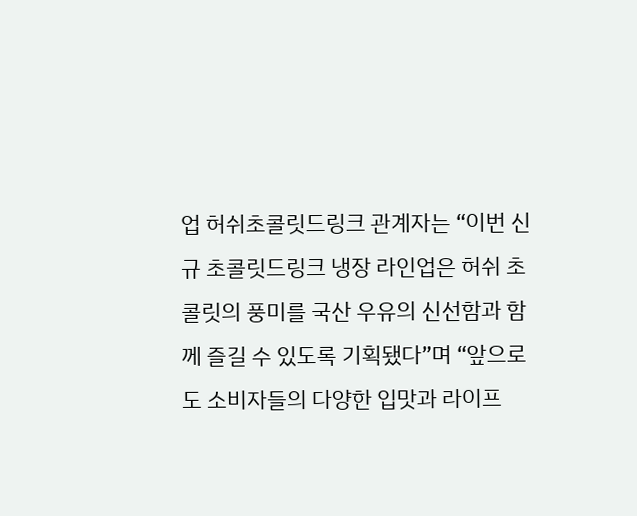업 허쉬초콜릿드링크 관계자는 “이번 신규 초콜릿드링크 냉장 라인업은 허쉬 초콜릿의 풍미를 국산 우유의 신선함과 함께 즐길 수 있도록 기획됐다”며 “앞으로도 소비자들의 다양한 입맛과 라이프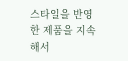스타일을 반영한 제품을 지속해서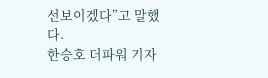선보이겠다”고 말했다.
한승호 더파워 기자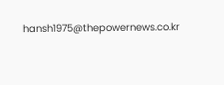hansh1975@thepowernews.co.kr